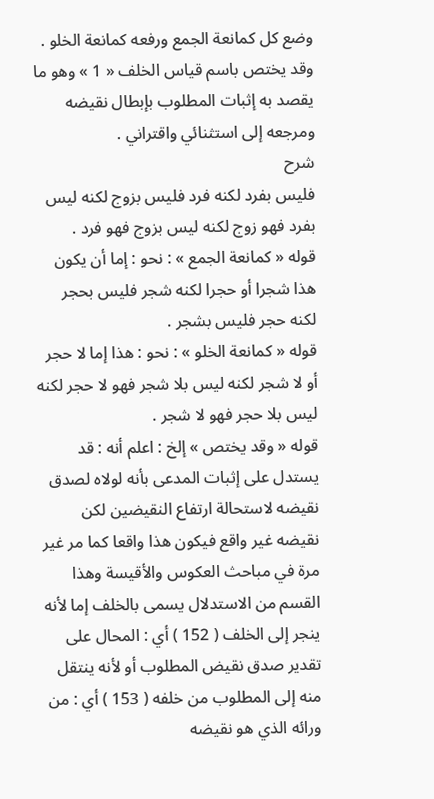وضع كل كمانعة الجمع ورفعه كمانعة الخلو . وقد يختص باسم قياس الخلف « 1 » وهو ما يقصد به إثبات المطلوب بإبطال نقيضه ومرجعه إلى استثنائي واقتراني .
شرح
فليس بفرد لكنه فرد فليس بزوج لكنه ليس بفرد فهو زوج لكنه ليس بزوج فهو فرد .
قوله « كمانعة الجمع » : نحو : إما أن يكون هذا شجرا أو حجرا لكنه شجر فليس بحجر لكنه حجر فليس بشجر .
قوله « كمانعة الخلو » : نحو : هذا إما لا حجر أو لا شجر لكنه ليس بلا شجر فهو لا حجر لكنه ليس بلا حجر فهو لا شجر .
قوله « وقد يختص » إلخ : اعلم أنه : قد يستدل على إثبات المدعى بأنه لولاه لصدق نقيضه لاستحالة ارتفاع النقيضين لكن نقيضه غير واقع فيكون هذا واقعا كما مر غير مرة في مباحث العكوس والأقيسة وهذا القسم من الاستدلال يسمى بالخلف إما لأنه ينجر إلى الخلف ( 152 ) أي : المحال على تقدير صدق نقيض المطلوب أو لأنه ينتقل منه إلى المطلوب من خلفه ( 153 ) أي : من ورائه الذي هو نقيضه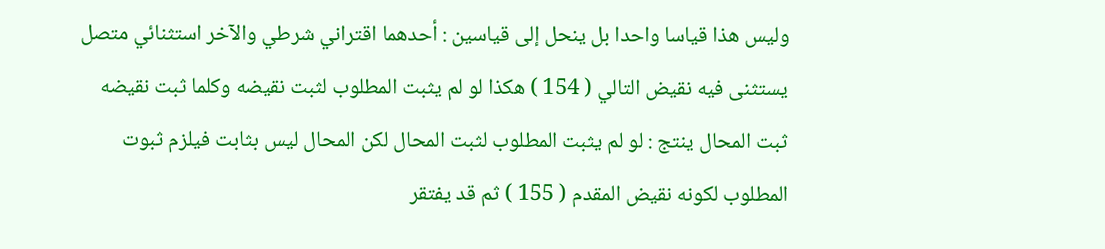وليس هذا قياسا واحدا بل ينحل إلى قياسين : أحدهما اقتراني شرطي والآخر استثنائي متصل يستثنى فيه نقيض التالي ( 154 ) هكذا لو لم يثبت المطلوب لثبت نقيضه وكلما ثبت نقيضه ثبت المحال ينتج : لو لم يثبت المطلوب لثبت المحال لكن المحال ليس بثابت فيلزم ثبوت المطلوب لكونه نقيض المقدم ( 155 ) ثم قد يفتقر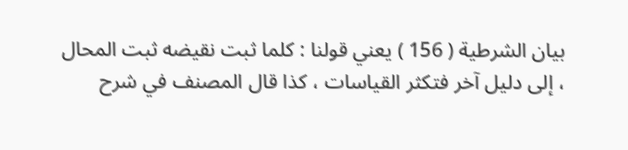بيان الشرطية ( 156 ) يعني قولنا : كلما ثبت نقيضه ثبت المحال ، إلى دليل آخر فتكثر القياسات ، كذا قال المصنف في شرح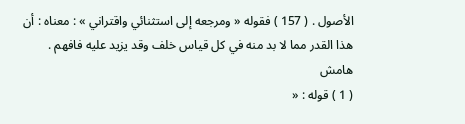الأصول . ( 157 ) فقوله « ومرجعه إلى استثنائي واقتراني » : معناه : أن هذا القدر مما لا بد منه في كل قياس خلف وقد يزيد عليه فافهم .
هامش
( 1 ) قوله : «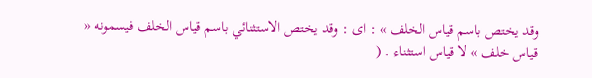وقد يختص باسم قياس الخلف » : اى : وقد يختص الاستثنائي باسم قياس الخلف فيسمونه « قياس خلف » لا قياس استثناء . (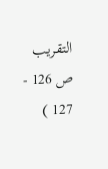التقريب ص 126 - 127 )